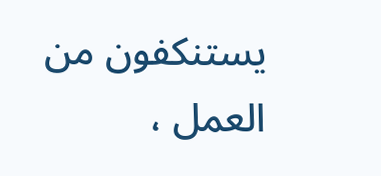يستنكفون من العمل ،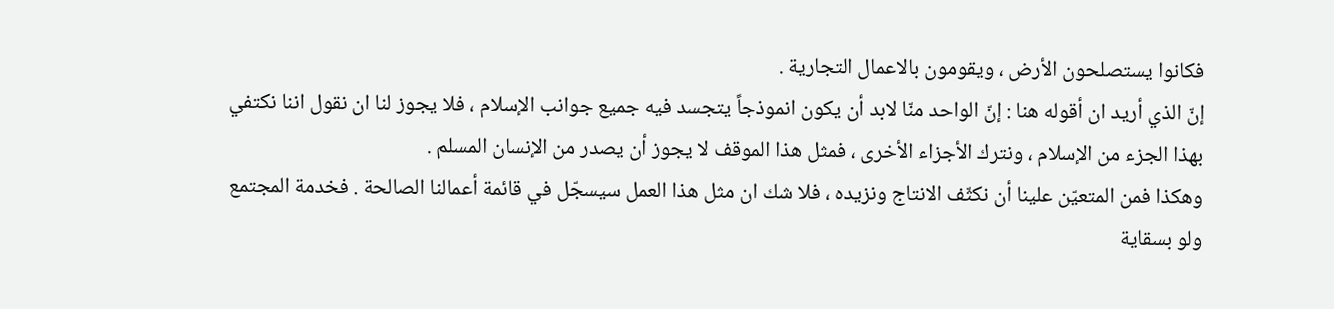فكانوا يستصلحون الأرض ، ويقومون بالاعمال التجارية .
إنّ الذي أريد ان أقوله هنا : إنّ الواحد منّا لابد أن يكون انموذجاً يتجسد فيه جميع جوانب الإسلام ، فلا يجوز لنا ان نقول اننا نكتفي بهذا الجزء من الإسلام ، ونترك الأجزاء الأخرى ، فمثل هذا الموقف لا يجوز أن يصدر من الإنسان المسلم .
وهكذا فمن المتعيّن علينا أن نكثّف الانتاج ونزيده ، فلا شك ان مثل هذا العمل سيسجّل في قائمة أعمالنا الصالحة . فخدمة المجتمع ولو بسقاية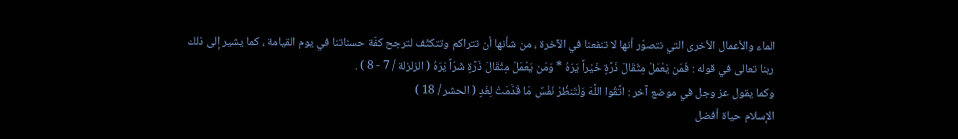الماء والأعمال الأخرى التي نتصوّر أنها لا تنفعنا في الآخرة ، من شأنها أن تتراكم وتتكثّف لترجح كفّة حسناتنا في يوم القيامة ، كما يشير إلى ذلك ربنا تعالى في قوله : فَمَن يَعْمَلْ مِثْقَالَ ذَرَّةٍ خَيْراً يَرَهُ * وَمَن يَعْمَلْ مِثْقَالَ ذَرَّةٍ شَرّاً يَرَهُ ( الزلزلة / 7 - 8 ) .
وكما يقول عز وجل في موضع آخر : اتَّقُوا اللَّهَ وَلْتَنظُرْ نَفْسٌ مَا قَدَّمَتْ لِغَدٍ ( الحشر / 18 )
الإسلام حياة أفضل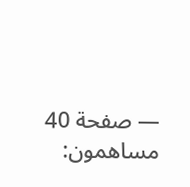— صفحة 40
مساهمون: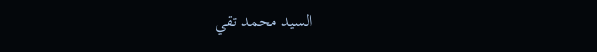السيد محمد تقي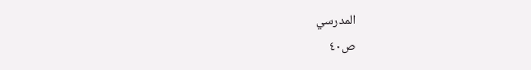المدرسي
ص٤٠